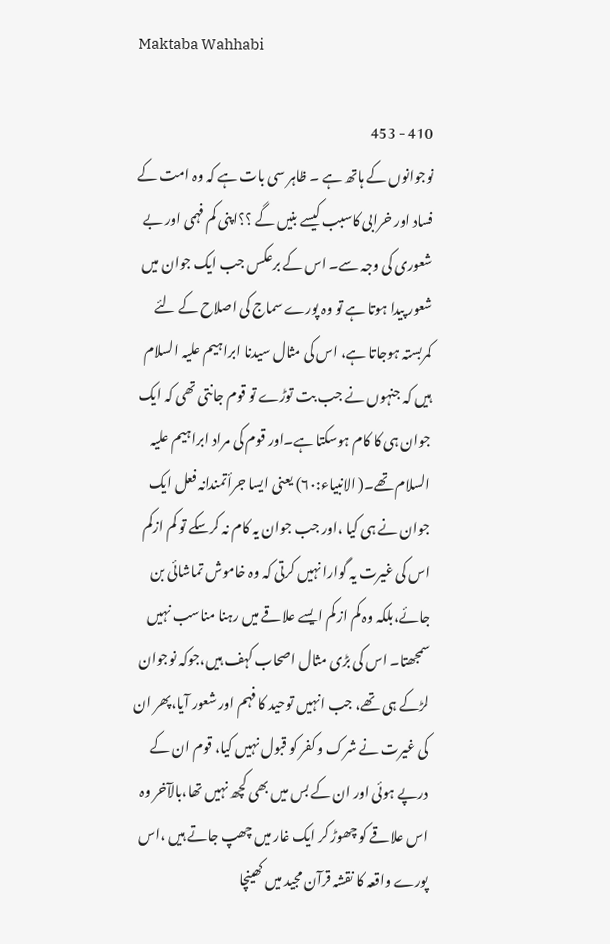Maktaba Wahhabi

410 - 453
نوجوانوں کے ہاتھ ہے ۔ ظاہر سی بات ہے کہ وہ امت کے فساد اور خرابی کاسبب کیسے بنیں گے ؟؟اپنی کم فہمی اور بے شعوری کی وجہ سے۔ اس کے برعکس جب ایک جوان میں شعور پیدا ہوتا ہے تو وہ پورے سماج کی اصلاح کے لئے کمربستہ ہوجاتا ہے، اس کی مثال سیدنا ابراہیم علیہ السلام ہیں کہ جنہوں نے جب بت توڑے تو قوم جانتی تھی کہ ایک جوان ہی کا کام ہوسکتا ہے۔اور قوم کی مراد ابراہیم علیہ السلام تھے۔( الانبیاء:۶۰) یعنی ایسا جرأتمندانہ فعل ایک جوان نے ہی کیا ،اور جب جوان یہ کام نہ کرسکے تو کم ازکم اس کی غیرت یہ گوارا نہیں کرتی کہ وہ خاموش تماشائی بن جائے،بلکہ وہ کم از کم ایسے علاقے میں رہنا مناسب نہیں سمجھتا۔ اس کی بڑی مثال اصحاب کہف ہیں،جوکہ نوجوان لڑکے ہی تھے، جب انہیں توحید کا فہم اور شعور آیا،پھر ان کی غیرت نے شرک و کفر کو قبول نہیں کیا، قوم ان کے درپے ہوئی اور ان کے بس میں بھی کچھ نہیں تھا،بالآخر وہ اس علاقے کو چھوڑ کر ایک غار میں چھپ جاتے ہیں ،اس پورے واقعہ کا نقشہ قرآن مجید میں کھینچا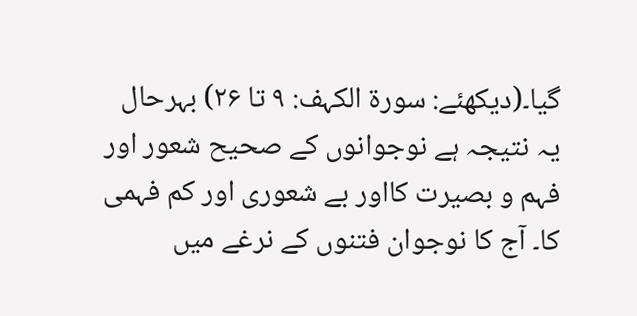گیا۔(دیکھئے: سورۃ الکہف: ۹ تا ۲۶) بہرحال یہ نتیجہ ہے نوجوانوں کے صحیح شعور اور فہم و بصیرت کااور بے شعوری اور کم فہمی کا۔ آج کا نوجوان فتنوں کے نرغے میں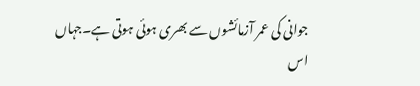جوانی کی عمر آزمائشوں سے بھری ہوئی ہوتی ہے۔جہاں اس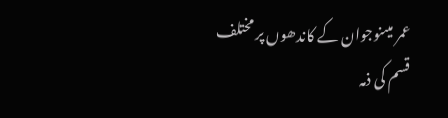عمر میںنوجوان کے کاندھوں پر مختلف قسم کی ذمہ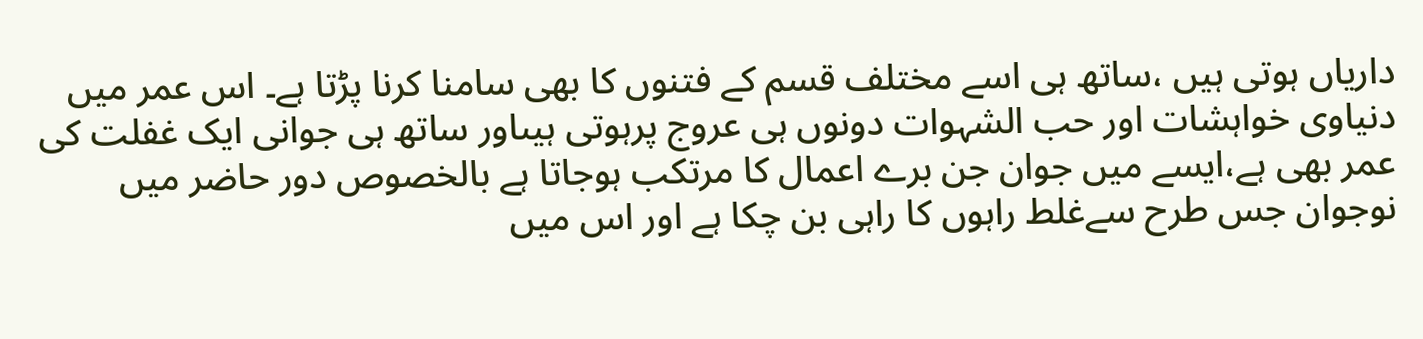داریاں ہوتی ہیں ،ساتھ ہی اسے مختلف قسم کے فتنوں کا بھی سامنا کرنا پڑتا ہے۔ اس عمر میں دنیاوی خواہشات اور حب الشہوات دونوں ہی عروج پرہوتی ہیںاور ساتھ ہی جوانی ایک غفلت کی عمر بھی ہے،ایسے میں جوان جن برے اعمال کا مرتکب ہوجاتا ہے بالخصوص دور حاضر میں نوجوان جس طرح سےغلط راہوں کا راہی بن چکا ہے اور اس میں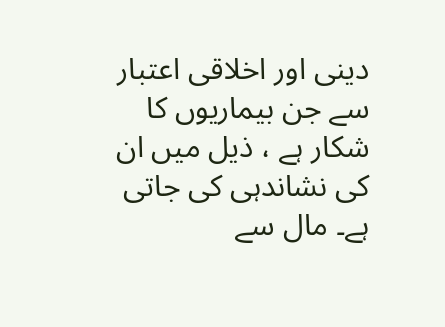دینی اور اخلاقی اعتبار سے جن بیماریوں کا شکار ہے ، ذیل میں ان کی نشاندہی کی جاتی ہے۔ مال سے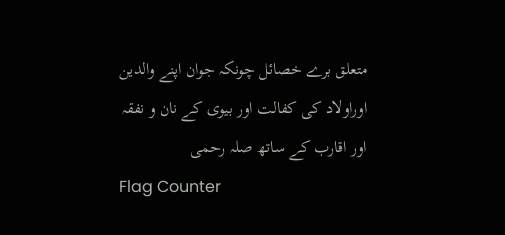متعلق برے خصائل چونکہ جوان اپنے والدین اوراولاد کی کفالت اور بیوی کے نان و نفقہ اور اقارب کے ساتھ صلہ رحمی
Flag Counter